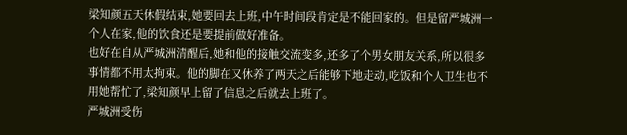梁知颜五天休假结束,她要回去上班,中午时间段肯定是不能回家的。但是留严城洲一个人在家,他的饮食还是要提前做好准备。
也好在自从严城洲清醒后,她和他的接触交流变多,还多了个男女朋友关系,所以很多事情都不用太拘束。他的脚在又休养了两天之后能够下地走动,吃饭和个人卫生也不用她帮忙了,梁知颜早上留了信息之后就去上班了。
严城洲受伤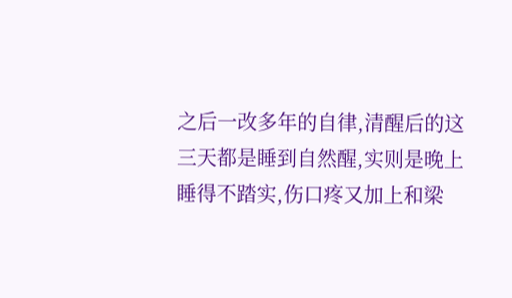之后一改多年的自律,清醒后的这三天都是睡到自然醒,实则是晚上睡得不踏实,伤口疼又加上和梁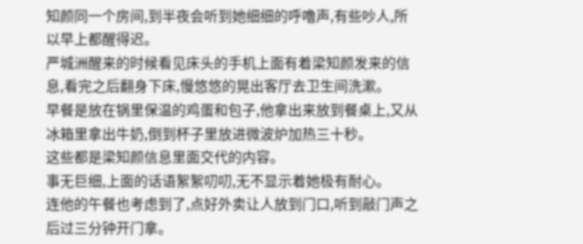知颜同一个房间,到半夜会听到她细细的呼噜声,有些吵人,所以早上都醒得迟。
严城洲醒来的时候看见床头的手机上面有着梁知颜发来的信息,看完之后翻身下床,慢悠悠的晃出客厅去卫生间洗漱。
早餐是放在锅里保温的鸡蛋和包子,他拿出来放到餐桌上,又从冰箱里拿出牛奶,倒到杯子里放进微波炉加热三十秒。
这些都是梁知颜信息里面交代的内容。
事无巨细,上面的话语絮絮叨叨,无不显示着她极有耐心。
连他的午餐也考虑到了,点好外卖让人放到门口,听到敲门声之后过三分钟开门拿。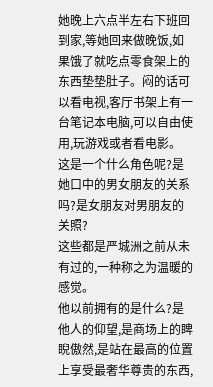她晚上六点半左右下班回到家,等她回来做晚饭,如果饿了就吃点零食架上的东西垫垫肚子。闷的话可以看电视,客厅书架上有一台笔记本电脑,可以自由使用,玩游戏或者看电影。
这是一个什么角色呢?是她口中的男女朋友的关系吗?是女朋友对男朋友的关照?
这些都是严城洲之前从未有过的,一种称之为温暖的感觉。
他以前拥有的是什么?是他人的仰望,是商场上的睥睨傲然,是站在最高的位置上享受最奢华尊贵的东西,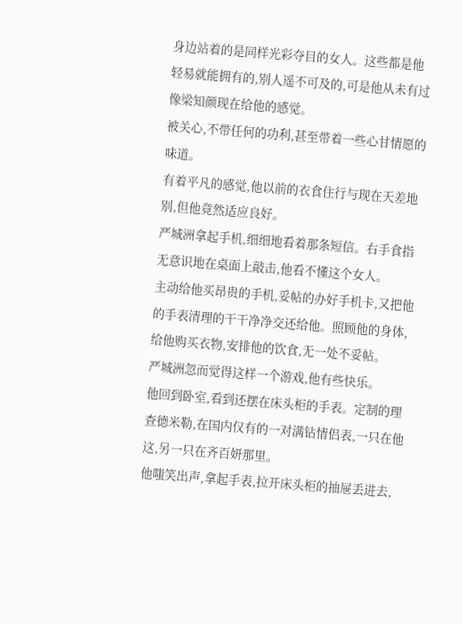身边站着的是同样光彩夺目的女人。这些都是他轻易就能拥有的,别人遥不可及的,可是他从未有过像梁知颜现在给他的感觉。
被关心,不带任何的功利,甚至带着一些心甘情愿的味道。
有着平凡的感觉,他以前的衣食住行与现在天差地别,但他竟然适应良好。
严城洲拿起手机,细细地看着那条短信。右手食指无意识地在桌面上敲击,他看不懂这个女人。
主动给他买昂贵的手机,妥帖的办好手机卡,又把他的手表清理的干干净净交还给他。照顾他的身体,给他购买衣物,安排他的饮食,无一处不妥帖。
严城洲忽而觉得这样一个游戏,他有些快乐。
他回到卧室,看到还摆在床头柜的手表。定制的理查德米勒,在国内仅有的一对满钻情侣表,一只在他这,另一只在齐百妍那里。
他嗤笑出声,拿起手表,拉开床头柜的抽屉丢进去,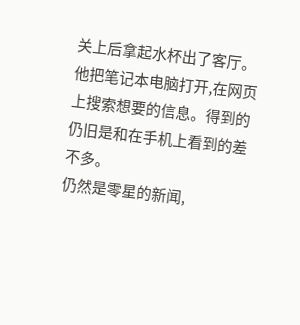关上后拿起水杯出了客厅。
他把笔记本电脑打开,在网页上搜索想要的信息。得到的仍旧是和在手机上看到的差不多。
仍然是零星的新闻,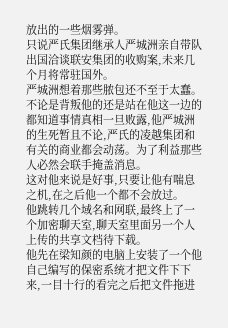放出的一些烟雾弹。
只说严氏集团继承人严城洲亲自带队出国洽谈联安集团的收购案,未来几个月将常驻国外。
严城洲想着那些脓包还不至于太蠢。不论是背叛他的还是站在他这一边的都知道事情真相一旦败露,他严城洲的生死暂且不论,严氏的凌越集团和有关的商业都会动荡。为了利益那些人必然会联手掩盖消息。
这对他来说是好事,只要让他有喘息之机,在之后他一个都不会放过。
他跳转几个域名和网联,最终上了一个加密聊天室,聊天室里面另一个人上传的共享文档待下载。
他先在梁知颜的电脑上安装了一个他自己编写的保密系统才把文件下下来,一目十行的看完之后把文件拖进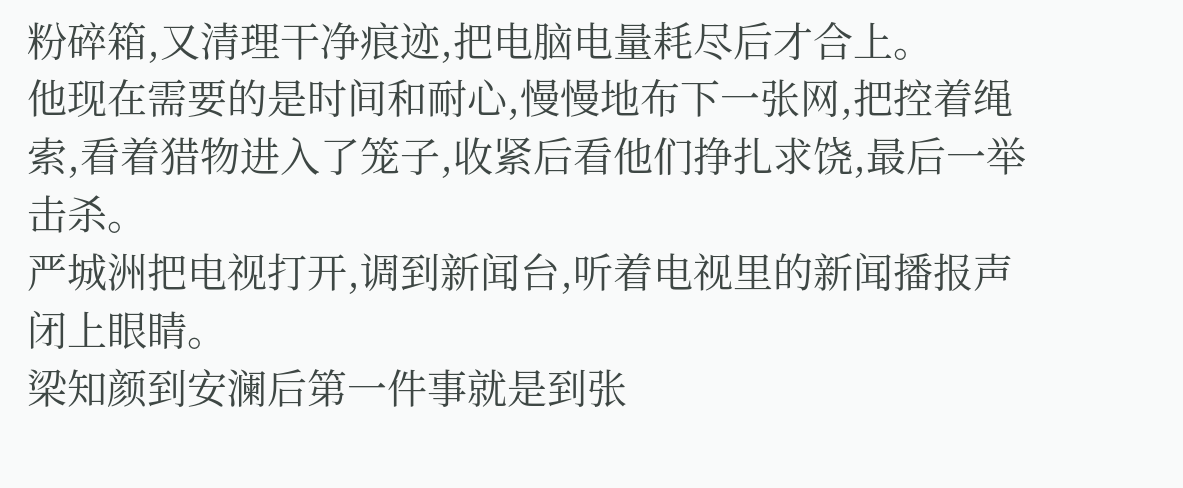粉碎箱,又清理干净痕迹,把电脑电量耗尽后才合上。
他现在需要的是时间和耐心,慢慢地布下一张网,把控着绳索,看着猎物进入了笼子,收紧后看他们挣扎求饶,最后一举击杀。
严城洲把电视打开,调到新闻台,听着电视里的新闻播报声闭上眼睛。
梁知颜到安澜后第一件事就是到张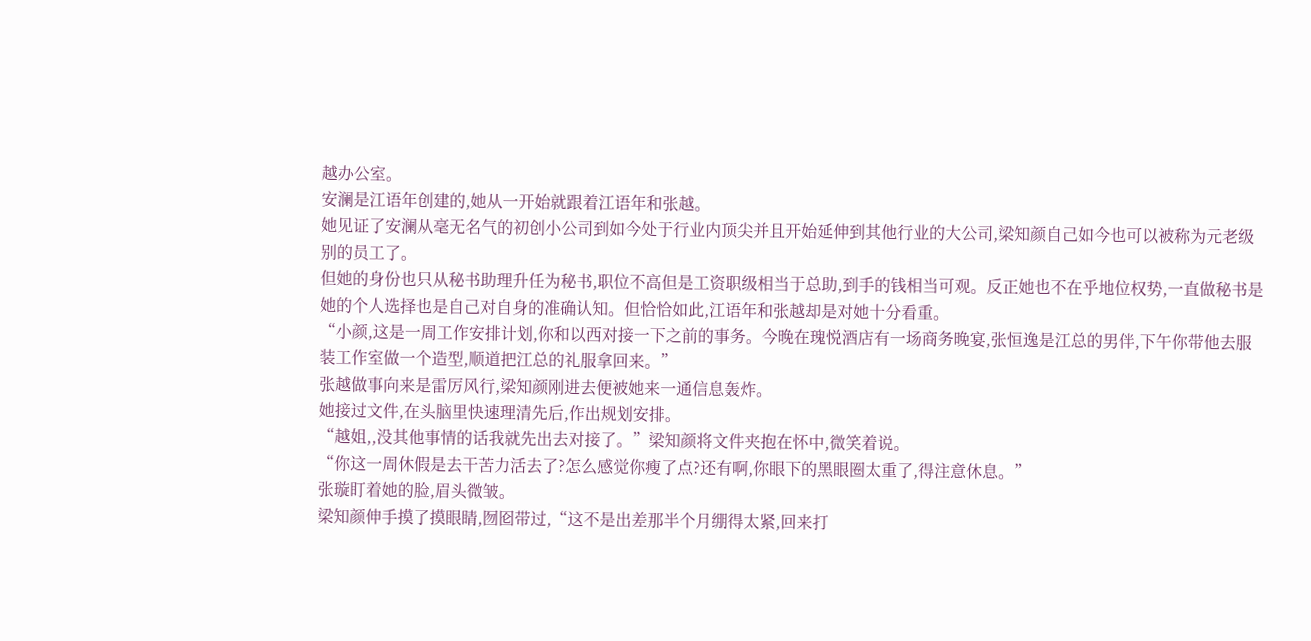越办公室。
安澜是江语年创建的,她从一开始就跟着江语年和张越。
她见证了安澜从毫无名气的初创小公司到如今处于行业内顶尖并且开始延伸到其他行业的大公司,梁知颜自己如今也可以被称为元老级别的员工了。
但她的身份也只从秘书助理升任为秘书,职位不高但是工资职级相当于总助,到手的钱相当可观。反正她也不在乎地位权势,一直做秘书是她的个人选择也是自己对自身的准确认知。但恰恰如此,江语年和张越却是对她十分看重。
“小颜,这是一周工作安排计划,你和以西对接一下之前的事务。今晚在瑰悦酒店有一场商务晚宴,张恒逸是江总的男伴,下午你带他去服装工作室做一个造型,顺道把江总的礼服拿回来。”
张越做事向来是雷厉风行,梁知颜刚进去便被她来一通信息轰炸。
她接过文件,在头脑里快速理清先后,作出规划安排。
“越姐,,没其他事情的话我就先出去对接了。”梁知颜将文件夹抱在怀中,微笑着说。
“你这一周休假是去干苦力活去了?怎么感觉你瘦了点?还有啊,你眼下的黑眼圈太重了,得注意休息。”
张璇盯着她的脸,眉头微皱。
梁知颜伸手摸了摸眼睛,囫囵带过,“这不是出差那半个月绷得太紧,回来打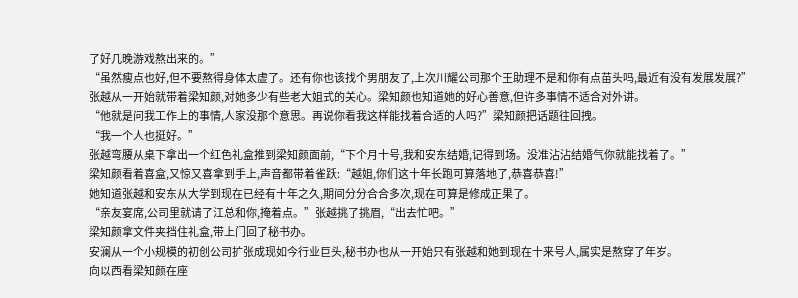了好几晚游戏熬出来的。”
“虽然瘦点也好,但不要熬得身体太虚了。还有你也该找个男朋友了,上次川耀公司那个王助理不是和你有点苗头吗,最近有没有发展发展?”
张越从一开始就带着梁知颜,对她多少有些老大姐式的关心。梁知颜也知道她的好心善意,但许多事情不适合对外讲。
“他就是问我工作上的事情,人家没那个意思。再说你看我这样能找着合适的人吗?”梁知颜把话题往回拽。
“我一个人也挺好。”
张越弯腰从桌下拿出一个红色礼盒推到梁知颜面前,“下个月十号,我和安东结婚,记得到场。没准沾沾结婚气你就能找着了。”
梁知颜看着喜盒,又惊又喜拿到手上,声音都带着雀跃:“越姐,你们这十年长跑可算落地了,恭喜恭喜!”
她知道张越和安东从大学到现在已经有十年之久,期间分分合合多次,现在可算是修成正果了。
“亲友宴席,公司里就请了江总和你,掩着点。”张越挑了挑眉,“出去忙吧。”
梁知颜拿文件夹挡住礼盒,带上门回了秘书办。
安澜从一个小规模的初创公司扩张成现如今行业巨头,秘书办也从一开始只有张越和她到现在十来号人,属实是熬穿了年岁。
向以西看梁知颜在座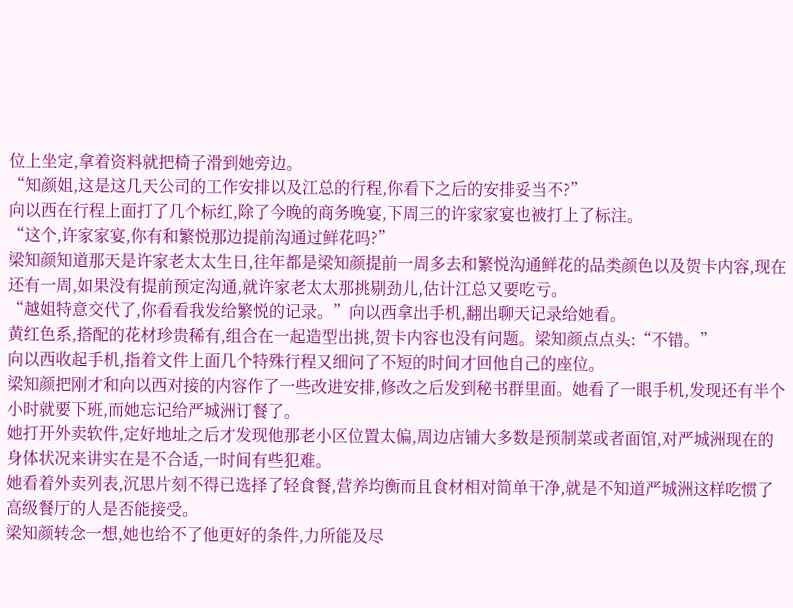位上坐定,拿着资料就把椅子滑到她旁边。
“知颜姐,这是这几天公司的工作安排以及江总的行程,你看下之后的安排妥当不?”
向以西在行程上面打了几个标红,除了今晚的商务晚宴,下周三的许家家宴也被打上了标注。
“这个,许家家宴,你有和繁悦那边提前沟通过鲜花吗?”
梁知颜知道那天是许家老太太生日,往年都是梁知颜提前一周多去和繁悦沟通鲜花的品类颜色以及贺卡内容,现在还有一周,如果没有提前预定沟通,就许家老太太那挑剔劲儿,估计江总又要吃亏。
“越姐特意交代了,你看看我发给繁悦的记录。”向以西拿出手机,翻出聊天记录给她看。
黄红色系,搭配的花材珍贵稀有,组合在一起造型出挑,贺卡内容也没有问题。梁知颜点点头:“不错。”
向以西收起手机,指着文件上面几个特殊行程又细问了不短的时间才回他自己的座位。
梁知颜把刚才和向以西对接的内容作了一些改进安排,修改之后发到秘书群里面。她看了一眼手机,发现还有半个小时就要下班,而她忘记给严城洲订餐了。
她打开外卖软件,定好地址之后才发现他那老小区位置太偏,周边店铺大多数是预制菜或者面馆,对严城洲现在的身体状况来讲实在是不合适,一时间有些犯难。
她看着外卖列表,沉思片刻不得已选择了轻食餐,营养均衡而且食材相对简单干净,就是不知道严城洲这样吃惯了高级餐厅的人是否能接受。
梁知颜转念一想,她也给不了他更好的条件,力所能及尽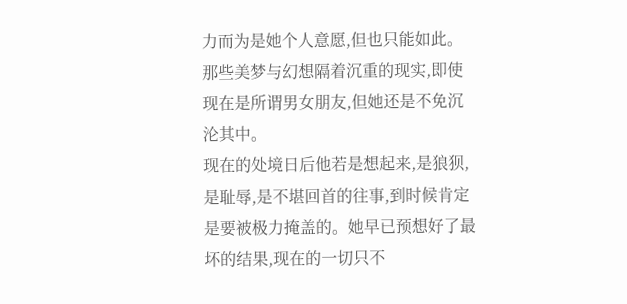力而为是她个人意愿,但也只能如此。那些美梦与幻想隔着沉重的现实,即使现在是所谓男女朋友,但她还是不免沉沦其中。
现在的处境日后他若是想起来,是狼狈,是耻辱,是不堪回首的往事,到时候肯定是要被极力掩盖的。她早已预想好了最坏的结果,现在的一切只不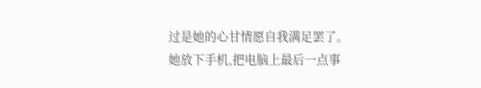过是她的心甘情愿自我满足罢了。
她放下手机,把电脑上最后一点事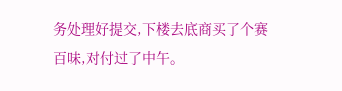务处理好提交,下楼去底商买了个赛百味,对付过了中午。